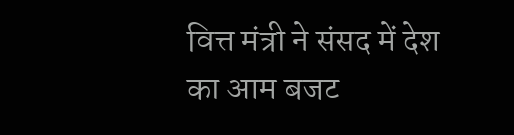वित्त मंत्री ने संसद में देश का आम बजट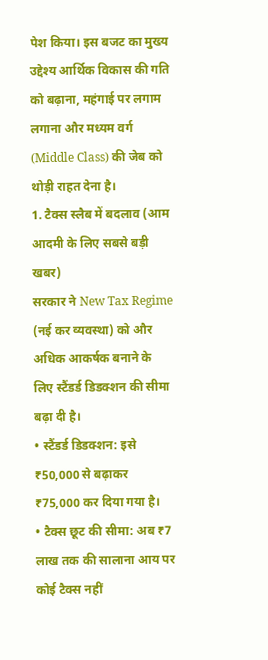पेश किया। इस बजट का मुख्य उद्देश्य आर्थिक विकास की गति को बढ़ाना, महंगाई पर लगाम लगाना और मध्यम वर्ग (Middle Class) की जेब को थोड़ी राहत देना है।
1. टैक्स स्लैब में बदलाव (आम आदमी के लिए सबसे बड़ी खबर)
सरकार ने New Tax Regime (नई कर व्यवस्था) को और अधिक आकर्षक बनाने के लिए स्टैंडर्ड डिडक्शन की सीमा बढ़ा दी है।
• स्टैंडर्ड डिडक्शन: इसे ₹50,000 से बढ़ाकर ₹75,000 कर दिया गया है।
• टैक्स छूट की सीमा: अब ₹7 लाख तक की सालाना आय पर कोई टैक्स नहीं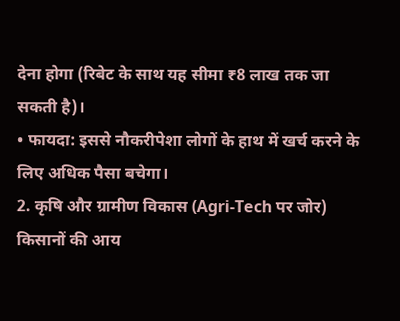देना होगा (रिबेट के साथ यह सीमा ₹8 लाख तक जा सकती है)।
• फायदा: इससे नौकरीपेशा लोगों के हाथ में खर्च करने के लिए अधिक पैसा बचेगा।
2. कृषि और ग्रामीण विकास (Agri-Tech पर जोर)
किसानों की आय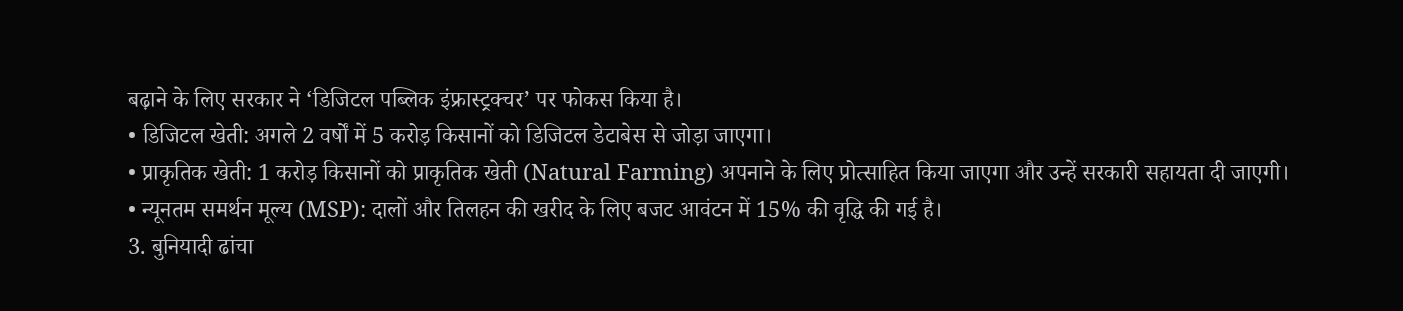बढ़ाने के लिए सरकार ने ‘डिजिटल पब्लिक इंफ्रास्ट्रक्चर’ पर फोकस किया है।
• डिजिटल खेती: अगले 2 वर्षों में 5 करोड़ किसानों को डिजिटल डेटाबेस से जोड़ा जाएगा।
• प्राकृतिक खेती: 1 करोड़ किसानों को प्राकृतिक खेती (Natural Farming) अपनाने के लिए प्रोत्साहित किया जाएगा और उन्हें सरकारी सहायता दी जाएगी।
• न्यूनतम समर्थन मूल्य (MSP): दालों और तिलहन की खरीद के लिए बजट आवंटन में 15% की वृद्धि की गई है।
3. बुनियादी ढांचा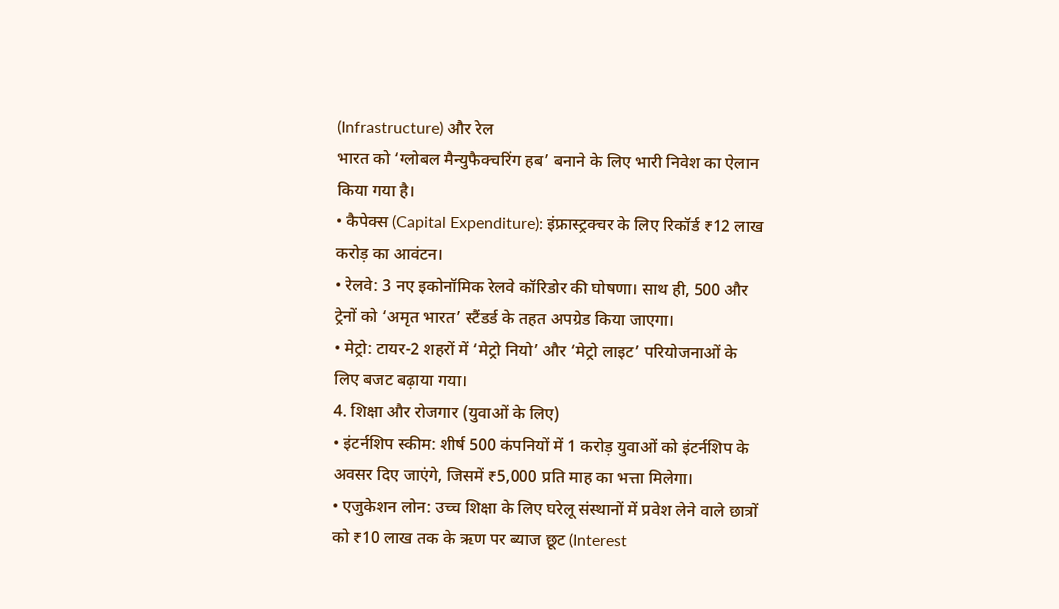(Infrastructure) और रेल
भारत को ‘ग्लोबल मैन्युफैक्चरिंग हब’ बनाने के लिए भारी निवेश का ऐलान किया गया है।
• कैपेक्स (Capital Expenditure): इंफ्रास्ट्रक्चर के लिए रिकॉर्ड ₹12 लाख करोड़ का आवंटन।
• रेलवे: 3 नए इकोनॉमिक रेलवे कॉरिडोर की घोषणा। साथ ही, 500 और ट्रेनों को ‘अमृत भारत’ स्टैंडर्ड के तहत अपग्रेड किया जाएगा।
• मेट्रो: टायर-2 शहरों में ‘मेट्रो नियो’ और ‘मेट्रो लाइट’ परियोजनाओं के लिए बजट बढ़ाया गया।
4. शिक्षा और रोजगार (युवाओं के लिए)
• इंटर्नशिप स्कीम: शीर्ष 500 कंपनियों में 1 करोड़ युवाओं को इंटर्नशिप के अवसर दिए जाएंगे, जिसमें ₹5,000 प्रति माह का भत्ता मिलेगा।
• एजुकेशन लोन: उच्च शिक्षा के लिए घरेलू संस्थानों में प्रवेश लेने वाले छात्रों को ₹10 लाख तक के ऋण पर ब्याज छूट (Interest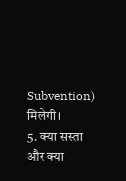Subvention) मिलेगी।
5. क्या सस्ता और क्या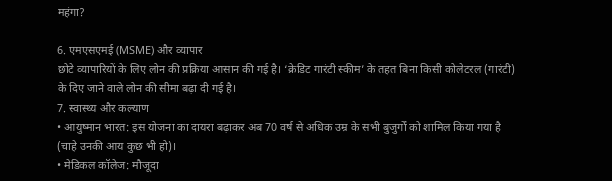महंगा?

6. एमएसएमई (MSME) और व्यापार
छोटे व्यापारियों के लिए लोन की प्रक्रिया आसान की गई है। ‘क्रेडिट गारंटी स्कीम’ के तहत बिना किसी कोलेटरल (गारंटी) के दिए जाने वाले लोन की सीमा बढ़ा दी गई है।
7. स्वास्थ्य और कल्याण
• आयुष्मान भारत: इस योजना का दायरा बढ़ाकर अब 70 वर्ष से अधिक उम्र के सभी बुजुर्गों को शामिल किया गया है (चाहे उनकी आय कुछ भी हो)।
• मेडिकल कॉलेज: मौजूदा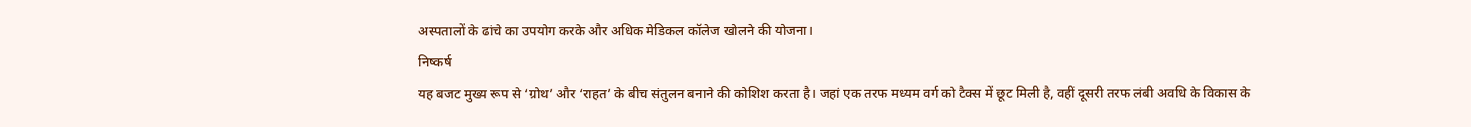अस्पतालों के ढांचे का उपयोग करके और अधिक मेडिकल कॉलेज खोलने की योजना।
निष्कर्ष
यह बजट मुख्य रूप से ‘ग्रोथ’ और ‘राहत’ के बीच संतुलन बनाने की कोशिश करता है। जहां एक तरफ मध्यम वर्ग को टैक्स में छूट मिली है, वहीं दूसरी तरफ लंबी अवधि के विकास के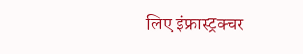लिए इंफ्रास्ट्रक्चर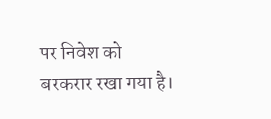पर निवेश को बरकरार रखा गया है।